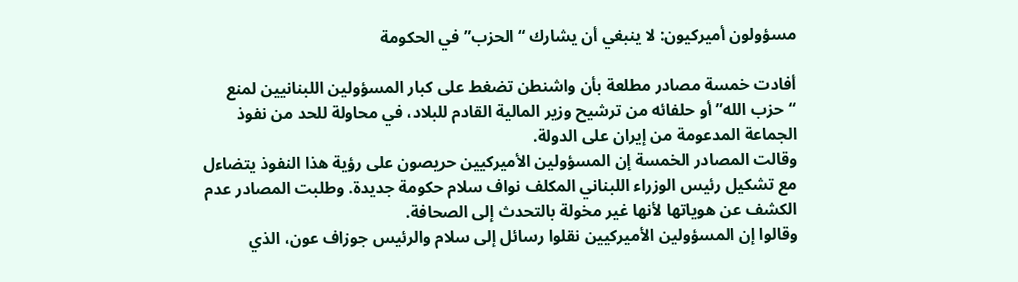مسؤولون أميركيون: لا ينبغي أن يشارك “الحزب” في الحكومة

أفادت خمسة مصادر مطلعة بأن واشنطن تضغط على كبار المسؤولين اللبنانيين لمنع “حزب الله” أو حلفائه من ترشيح وزير المالية القادم للبلاد، في محاولة للحد من نفوذ الجماعة المدعومة من إيران على الدولة.
وقالت المصادر الخمسة إن المسؤولين الأميركيين حريصون على رؤية هذا النفوذ يتضاءل مع تشكيل رئيس الوزراء اللبناني المكلف نواف سلام حكومة جديدة. وطلبت المصادر عدم الكشف عن هوياتها لأنها غير مخولة بالتحدث إلى الصحافة.
وقالوا إن المسؤولين الأميركيين نقلوا رسائل إلى سلام والرئيس جوزاف عون، الذي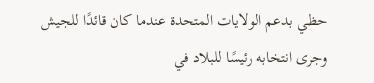حظي بدعم الولايات المتحدة عندما كان قائدًا للجيش وجرى انتخابه رئيسًا للبلاد في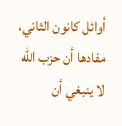أوائل كانون الثاني، مفادها أن حزب الله لا ينبغي أن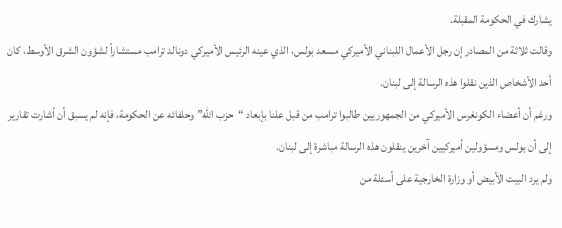يشارك في الحكومة المقبلة.
وقالت ثلاثة من المصادر إن رجل الأعمال اللبناني الأميركي مسعد بولس، الذي عينه الرئيس الأميركي دونالد ترامب مستشاراً لشؤون الشرق الأوسط، كان أحد الأشخاص الذين نقلوا هذه الرسالة إلى لبنان.
ورغم أن أعضاء الكونغرس الأميركي من الجمهوريين طالبوا ترامب من قبل علنا بإبعاد “حزب الله” وحلفائه عن الحكومة، فإنه لم يسبق أن أشارت تقارير إلى أن بولس ومسؤولين أميركيين آخرين ينقلون هذه الرسالة مباشرة إلى لبنان.
ولم يرد البيت الأبيض أو وزارة الخارجية على أسئلة من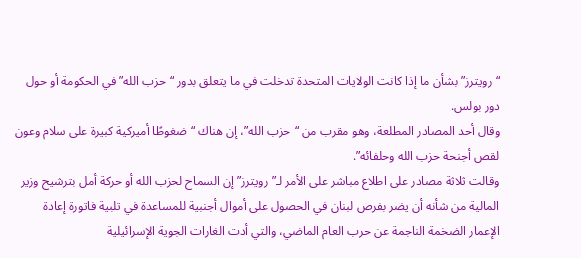“رويترز” بشأن ما إذا كانت الولايات المتحدة تدخلت في ما يتعلق بدور “حزب الله” في الحكومة أو حول دور بولس.
وقال أحد المصادر المطلعة، وهو مقرب من “حزب الله”، إن هناك “ضغوطًا أميركية كبيرة على سلام وعون لقص أجنحة حزب الله وحلفائه”.
وقالت ثلاثة مصادر على اطلاع مباشر على الأمر لـ”رويترز” إن السماح لحزب الله أو حركة أمل بترشيح وزير المالية من شأنه أن يضر بفرص لبنان في الحصول على أموال أجنبية للمساعدة في تلبية فاتورة إعادة الإعمار الضخمة الناجمة عن حرب العام الماضي، والتي أدت الغارات الجوية الإسرائيلية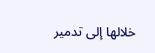خلالها إلى تدمير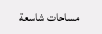مساحات شاسعة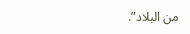من البلاد”.